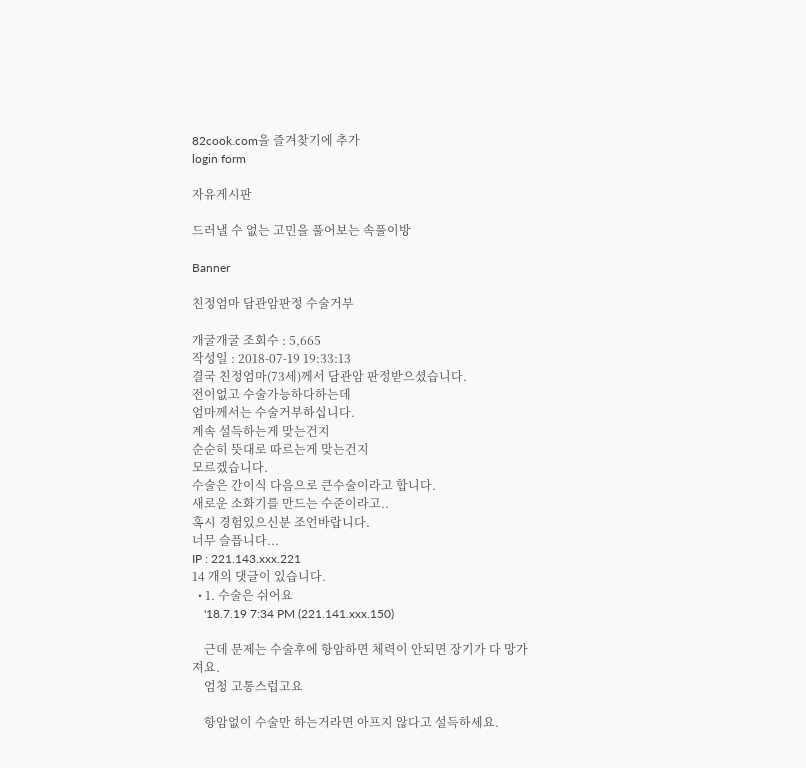82cook.com을 즐겨찾기에 추가
login form

자유게시판

드러낼 수 없는 고민을 풀어보는 속풀이방

Banner

친정엄마 담관암판정 수술거부

개굴개굴 조회수 : 5,665
작성일 : 2018-07-19 19:33:13
결국 친정엄마(73세)께서 담관암 판정받으셨습니다.
전이없고 수술가능하다하는데
엄마께서는 수술거부하십니다.
계속 설득하는게 맞는건지
순순히 뜻대로 따르는게 맞는건지
모르겠습니다.
수술은 간이식 다음으로 큰수술이라고 합니다.
새로운 소화기를 만드는 수준이라고..
혹시 경험있으신분 조언바랍니다.
너무 슬픕니다...
IP : 221.143.xxx.221
14 개의 댓글이 있습니다.
  • 1. 수술은 쉬어요
    '18.7.19 7:34 PM (221.141.xxx.150)

    근데 문제는 수술후에 항암하면 체력이 안되면 장기가 다 망가져요.
    엄청 고통스럽고요

    항암없이 수술만 하는거라면 아프지 않다고 설득하세요.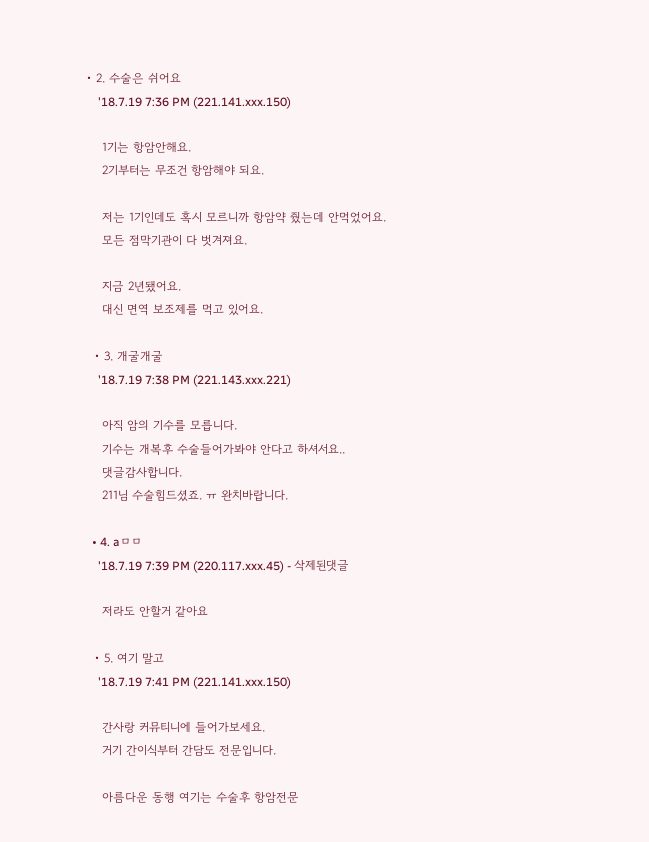• 2. 수술은 쉬어요
    '18.7.19 7:36 PM (221.141.xxx.150)

    1기는 항암안해요.
    2기부터는 무조건 항암해야 되요.

    저는 1기인데도 혹시 모르니까 항암약 줬는데 안먹었어요.
    모든 점막기관이 다 벗겨져요.

    지금 2년됐어요.
    대신 면역 보조제를 먹고 있어요.

  • 3. 개굴개굴
    '18.7.19 7:38 PM (221.143.xxx.221)

    아직 암의 기수를 모릅니다.
    기수는 개복후 수술들어가봐야 안다고 하셔서요..
    댓글감사합니다.
    211님 수술힘드셨죠. ㅠ 완치바랍니다.

  • 4. aㅁㅁ
    '18.7.19 7:39 PM (220.117.xxx.45) - 삭제된댓글

    저라도 안할거 같아요

  • 5. 여기 말고
    '18.7.19 7:41 PM (221.141.xxx.150)

    간사랑 커뮤티니에 들어가보세요.
    거기 간이식부터 간담도 전문입니다.

    아름다운 동행 여기는 수술후 항암전문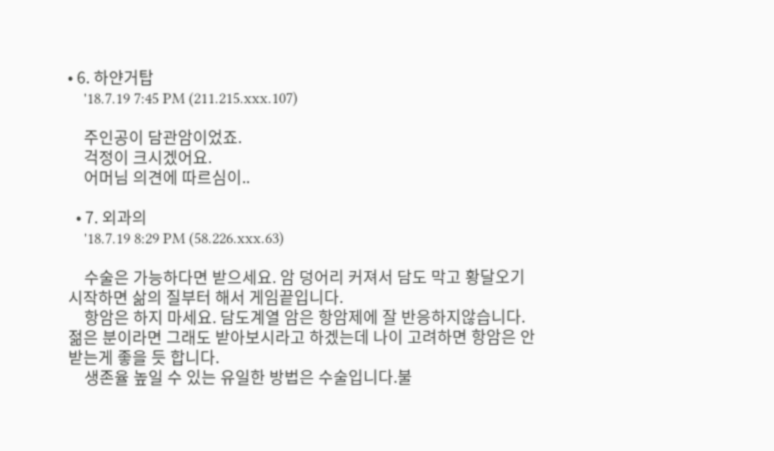• 6. 하얀거탑
    '18.7.19 7:45 PM (211.215.xxx.107)

    주인공이 담관암이었죠.
    걱정이 크시겠어요.
    어머님 의견에 따르심이..

  • 7. 외과의
    '18.7.19 8:29 PM (58.226.xxx.63)

    수술은 가능하다면 받으세요. 암 덩어리 커져서 담도 막고 황달오기 시작하면 삶의 질부터 해서 게임끝입니다.
    항암은 하지 마세요. 담도계열 암은 항암제에 잘 반응하지않습니다. 젊은 분이라면 그래도 받아보시라고 하겠는데 나이 고려하면 항암은 안받는게 좋을 듯 합니다.
    생존율 높일 수 있는 유일한 방법은 수술입니다.불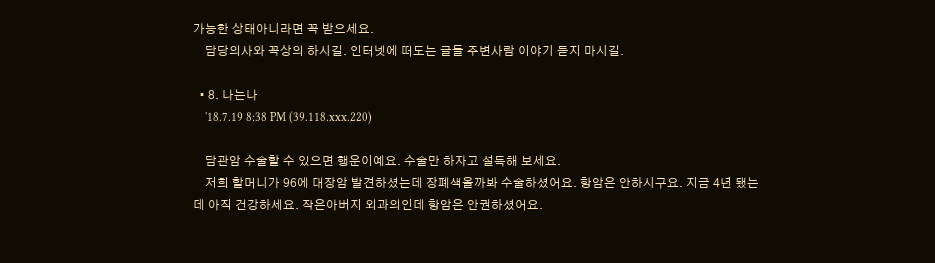가능한 상태아니라면 꼭 받으세요.
    담당의사와 꼭상의 하시길. 인터넷에 떠도는 글들 주변사람 이야기 듣지 마시길.

  • 8. 나는나
    '18.7.19 8:38 PM (39.118.xxx.220)

    담관암 수술할 수 있으면 행운이예요. 수술만 하자고 설득해 보세요.
    저희 할머니가 96에 대장암 발견하셨는데 장폐색올까봐 수술하셨어요. 항암은 안하시구요. 지금 4년 됐는데 아직 건강하세요. 작은아버지 외과의인데 항암은 안권하셨어요.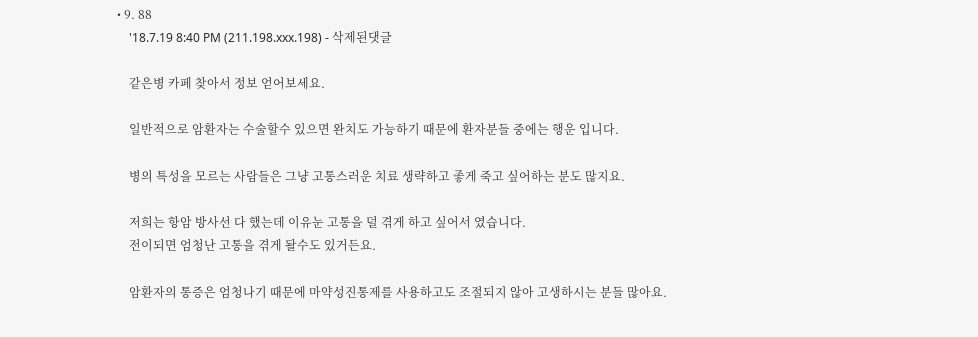• 9. 88
    '18.7.19 8:40 PM (211.198.xxx.198) - 삭제된댓글

    같은병 카페 찾아서 정보 얻어보세요.

    일반적으로 암환자는 수술할수 있으면 완치도 가능하기 때문에 환자분들 중에는 행운 입니다.

    병의 특성을 모르는 사람들은 그냥 고통스러운 치료 생략하고 좋게 죽고 싶어하는 분도 많지요.

    저희는 항암 방사선 다 했는데 이유눈 고통을 덜 겪게 하고 싶어서 였습니다.
    전이되면 엄청난 고통을 겪게 돨수도 있거든요.

    암환자의 통증은 엄청나기 때문에 마약성진통제를 사용하고도 조절되지 않아 고생하시는 분들 많아요.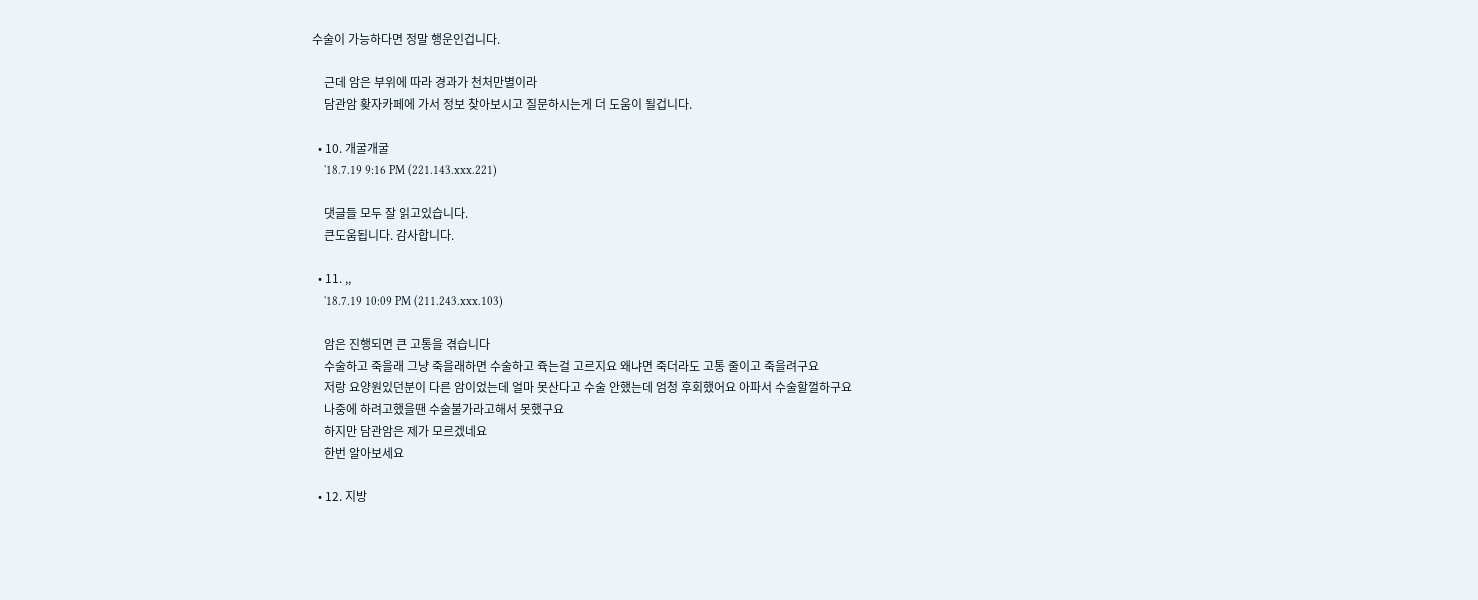수술이 가능하다면 정말 행운인겁니다.

    근데 암은 부위에 따라 경과가 천처만별이라
    담관암 홪자카페에 가서 정보 찾아보시고 질문하시는게 더 도움이 될겁니다.

  • 10. 개굴개굴
    '18.7.19 9:16 PM (221.143.xxx.221)

    댓글들 모두 잘 읽고있습니다.
    큰도움됩니다. 감사합니다.

  • 11. ,,
    '18.7.19 10:09 PM (211.243.xxx.103)

    암은 진행되면 큰 고통을 겪습니다
    수술하고 죽을래 그냥 죽을래하면 수술하고 쥭는걸 고르지요 왜냐면 죽더라도 고통 줄이고 죽을려구요
    저랑 요양원있던분이 다른 암이었는데 얼마 못산다고 수술 안했는데 엄청 후회했어요 아파서 수술할껄하구요
    나중에 하려고했을땐 수술불가라고해서 못했구요
    하지만 담관암은 제가 모르겠네요
    한번 알아보세요

  • 12. 지방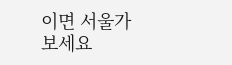이면 서울가보세요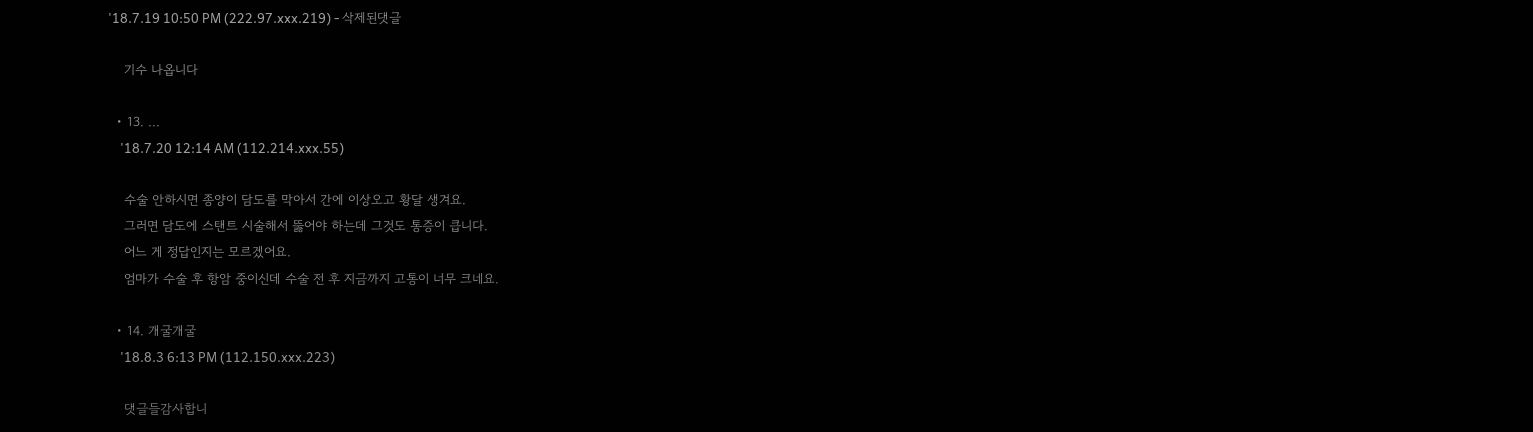'18.7.19 10:50 PM (222.97.xxx.219) - 삭제된댓글

    기수 나옵니다

  • 13. ...
    '18.7.20 12:14 AM (112.214.xxx.55)

    수술 안하시면 종양이 담도를 막아서 간에 이상오고 황달 생겨요.
    그러면 담도에 스탠트 시술해서 뚫어야 하는데 그것도 통증이 큽니다.
    어느 게 정답인지는 모르겠어요.
    엄마가 수술 후 항암 중이신데 수술 전 후 지금까지 고통이 너무 크네요.

  • 14. 개굴개굴
    '18.8.3 6:13 PM (112.150.xxx.223)

    댓글들감사합니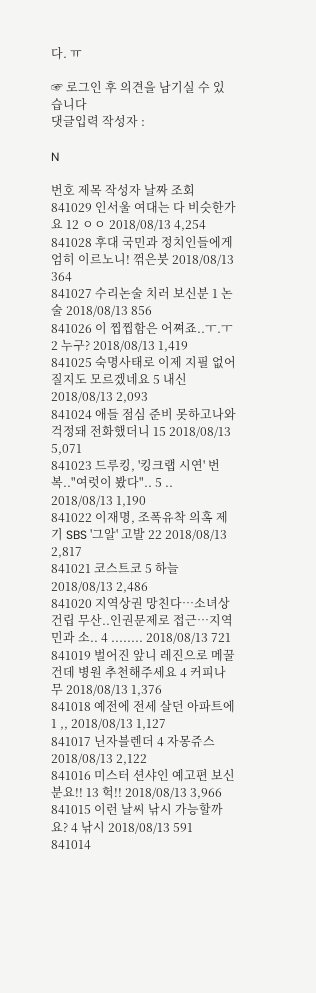다. ㅠ

☞ 로그인 후 의견을 남기실 수 있습니다
댓글입력 작성자 :

N

번호 제목 작성자 날짜 조회
841029 인서울 여대는 다 비슷한가요 12 ㅇㅇ 2018/08/13 4,254
841028 후대 국민과 정치인들에게 엄히 이르노니! 꺾은붓 2018/08/13 364
841027 수리논술 치러 보신분 1 논술 2018/08/13 856
841026 이 찝찝함은 어쪄죠..ㅜ.ㅜ 2 누구? 2018/08/13 1,419
841025 숙명사태로 이제 지필 없어질지도 모르겠네요 5 내신 2018/08/13 2,093
841024 애들 점심 준비 못하고나와 걱정돼 전화했더니 15 2018/08/13 5,071
841023 드루킹, '킹크랩 시연' 번복.."여럿이 봤다".. 5 .. 2018/08/13 1,190
841022 이재명, 조폭유착 의혹 제기 SBS '그알' 고발 22 2018/08/13 2,817
841021 코스트코 5 하늘 2018/08/13 2,486
841020 지역상권 망친다…소녀상 건립 무산..인권문제로 접근…지역민과 소.. 4 ........ 2018/08/13 721
841019 벌어진 앞니 레진으로 메꿀건데 병원 추천해주세요 4 커피나무 2018/08/13 1,376
841018 예전에 전세 살던 아파트에 1 ,, 2018/08/13 1,127
841017 닌자블렌더 4 자몽쥬스 2018/08/13 2,122
841016 미스터 션샤인 예고편 보신 분요!! 13 헉!! 2018/08/13 3,966
841015 이런 날씨 낚시 가능할까요? 4 낚시 2018/08/13 591
841014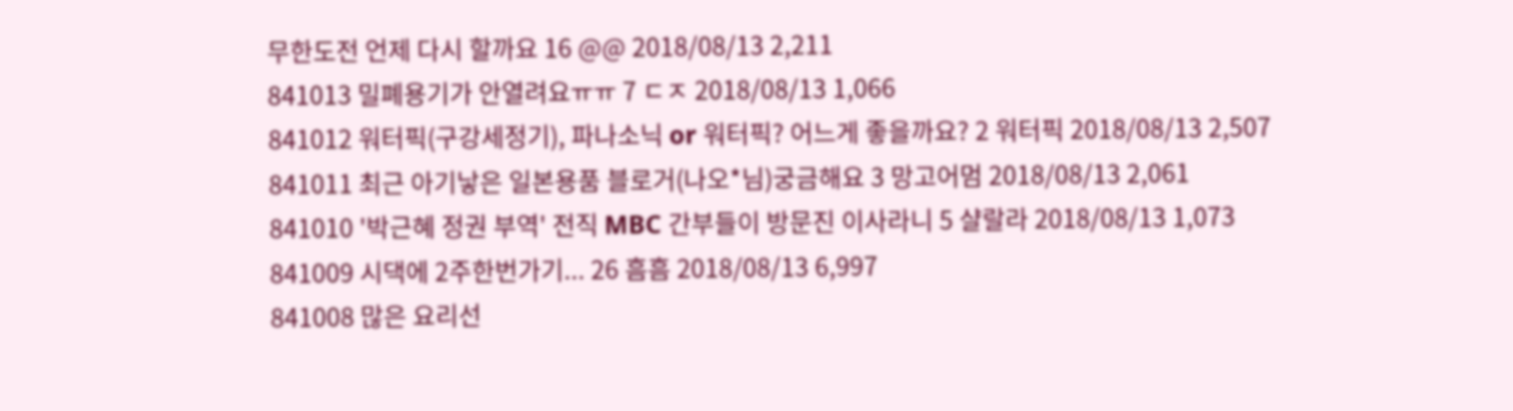무한도전 언제 다시 할까요 16 @@ 2018/08/13 2,211
841013 밀폐용기가 안열려요ㅠㅠ 7 ㄷㅈ 2018/08/13 1,066
841012 워터픽(구강세정기), 파나소닉 or 워터픽? 어느게 좋을까요? 2 워터픽 2018/08/13 2,507
841011 최근 아기낳은 일본용품 블로거(나오*님)궁금해요 3 망고어멈 2018/08/13 2,061
841010 '박근혜 정권 부역' 전직 MBC 간부들이 방문진 이사라니 5 샬랄라 2018/08/13 1,073
841009 시댁에 2주한번가기... 26 흠흠 2018/08/13 6,997
841008 많은 요리선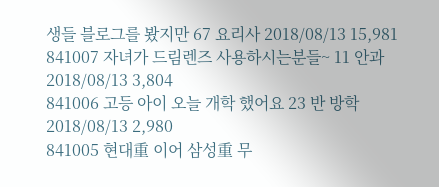생들 블로그를 봤지만 67 요리사 2018/08/13 15,981
841007 자녀가 드림렌즈 사용하시는분들~ 11 안과 2018/08/13 3,804
841006 고등 아이 오늘 개학 했어요 23 반 방학 2018/08/13 2,980
841005 현대重 이어 삼성重 무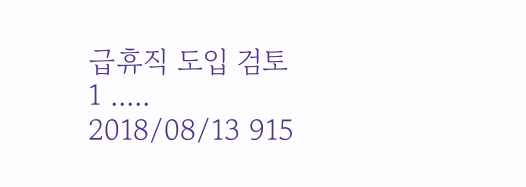급휴직 도입 검토 1 ..... 2018/08/13 915